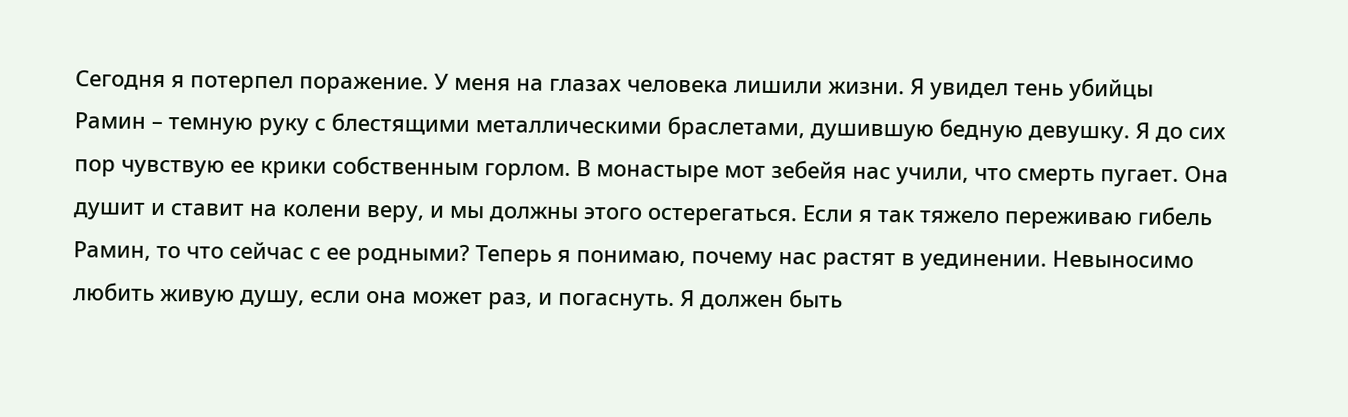Сегодня я потерпел поражение. У меня на глазах человека лишили жизни. Я увидел тень убийцы Рамин – темную руку с блестящими металлическими браслетами, душившую бедную девушку. Я до сих пор чувствую ее крики собственным горлом. В монастыре мот зебейя нас учили, что смерть пугает. Она душит и ставит на колени веру, и мы должны этого остерегаться. Если я так тяжело переживаю гибель Рамин, то что сейчас с ее родными? Теперь я понимаю, почему нас растят в уединении. Невыносимо любить живую душу, если она может раз, и погаснуть. Я должен быть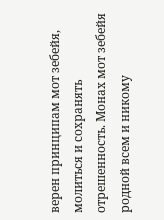верен принципам мот зебейя, молиться и сохранять отрешенность. Монах мот зебейя родной всем и никому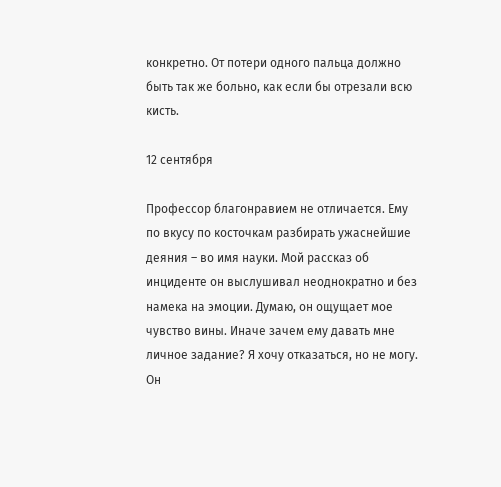конкретно. От потери одного пальца должно быть так же больно, как если бы отрезали всю кисть.

12 сентября

Профессор благонравием не отличается. Ему по вкусу по косточкам разбирать ужаснейшие деяния – во имя науки. Мой рассказ об инциденте он выслушивал неоднократно и без намека на эмоции. Думаю, он ощущает мое чувство вины. Иначе зачем ему давать мне личное задание? Я хочу отказаться, но не могу. Он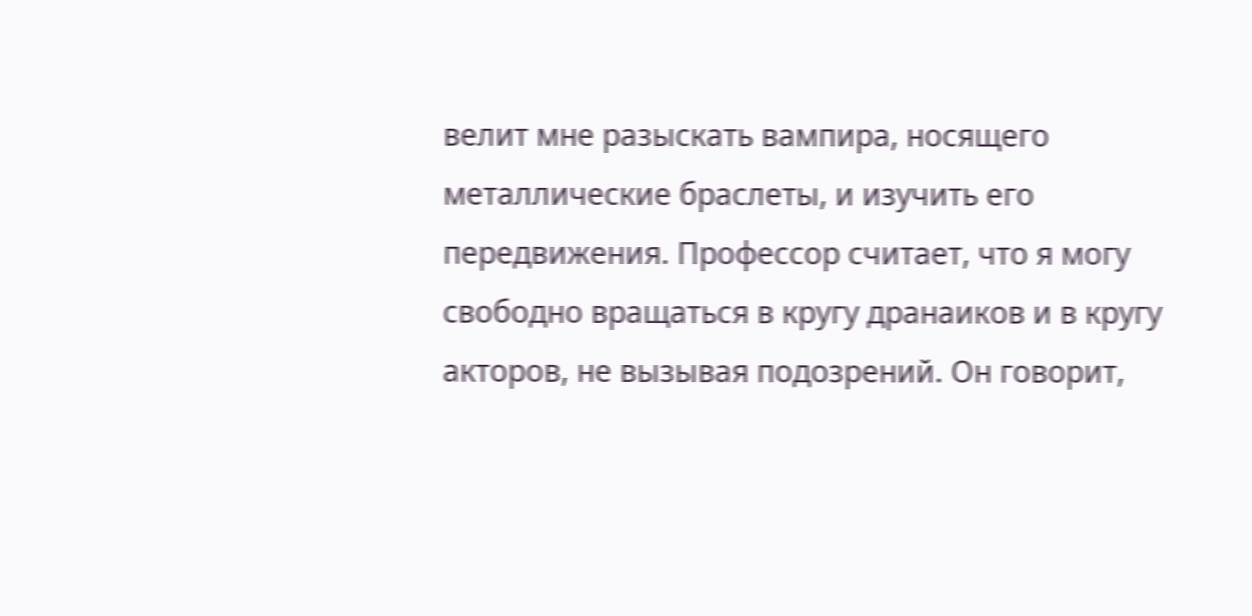велит мне разыскать вампира, носящего металлические браслеты, и изучить его передвижения. Профессор считает, что я могу свободно вращаться в кругу дранаиков и в кругу акторов, не вызывая подозрений. Он говорит,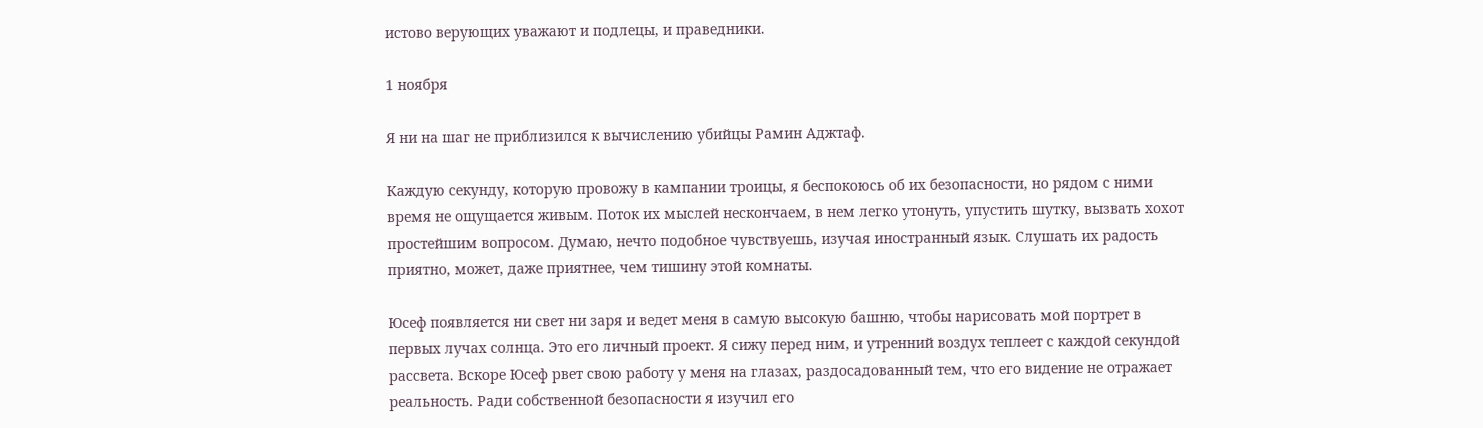истово верующих уважают и подлецы, и праведники.

1 ноября

Я ни на шаг не приблизился к вычислению убийцы Рамин Аджтаф.

Каждую секунду, которую провожу в кампании троицы, я беспокоюсь об их безопасности, но рядом с ними время не ощущается живым. Поток их мыслей нескончаем, в нем легко утонуть, упустить шутку, вызвать хохот простейшим вопросом. Думаю, нечто подобное чувствуешь, изучая иностранный язык. Слушать их радость приятно, может, даже приятнее, чем тишину этой комнаты.

Юсеф появляется ни свет ни заря и ведет меня в самую высокую башню, чтобы нарисовать мой портрет в первых лучах солнца. Это его личный проект. Я сижу перед ним, и утренний воздух теплеет с каждой секундой рассвета. Вскоре Юсеф рвет свою работу у меня на глазах, раздосадованный тем, что его видение не отражает реальность. Ради собственной безопасности я изучил его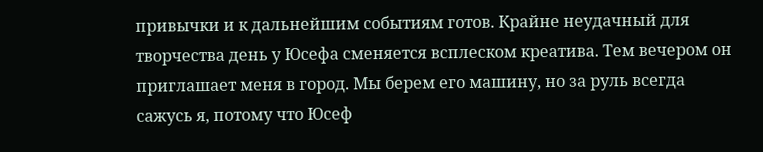привычки и к дальнейшим событиям готов. Крайне неудачный для творчества день у Юсефа сменяется всплеском креатива. Тем вечером он приглашает меня в город. Мы берем его машину, но за руль всегда сажусь я, потому что Юсеф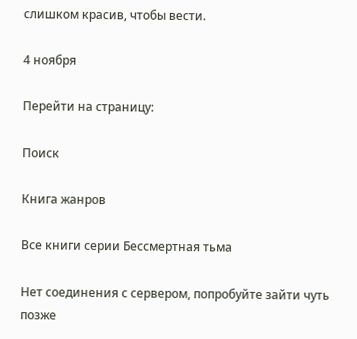слишком красив, чтобы вести.

4 ноября

Перейти на страницу:

Поиск

Книга жанров

Все книги серии Бессмертная тьма

Нет соединения с сервером, попробуйте зайти чуть позже